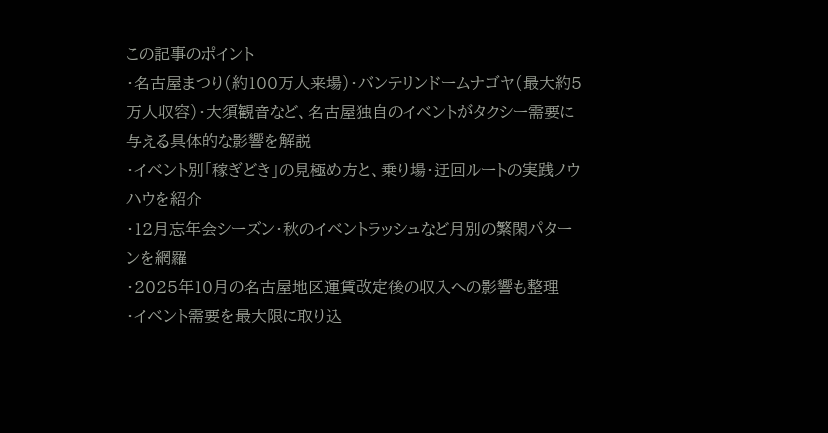この記事のポイント
・名古屋まつり(約100万人来場)・バンテリンドームナゴヤ(最大約5万人収容)・大須観音など、名古屋独自のイベントがタクシー需要に与える具体的な影響を解説
・イベント別「稼ぎどき」の見極め方と、乗り場・迂回ルートの実践ノウハウを紹介
・12月忘年会シーズン・秋のイベントラッシュなど月別の繁閑パターンを網羅
・2025年10月の名古屋地区運賃改定後の収入への影響も整理
・イベント需要を最大限に取り込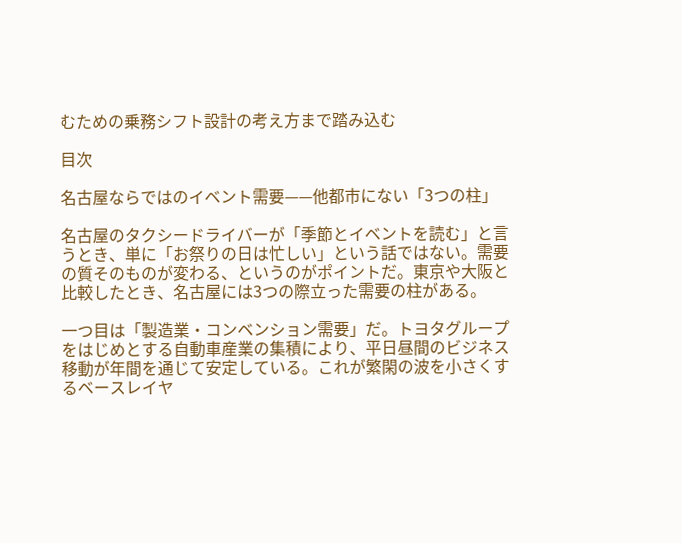むための乗務シフト設計の考え方まで踏み込む

目次

名古屋ならではのイベント需要——他都市にない「3つの柱」

名古屋のタクシードライバーが「季節とイベントを読む」と言うとき、単に「お祭りの日は忙しい」という話ではない。需要の質そのものが変わる、というのがポイントだ。東京や大阪と比較したとき、名古屋には3つの際立った需要の柱がある。

一つ目は「製造業・コンベンション需要」だ。トヨタグループをはじめとする自動車産業の集積により、平日昼間のビジネス移動が年間を通じて安定している。これが繁閑の波を小さくするベースレイヤ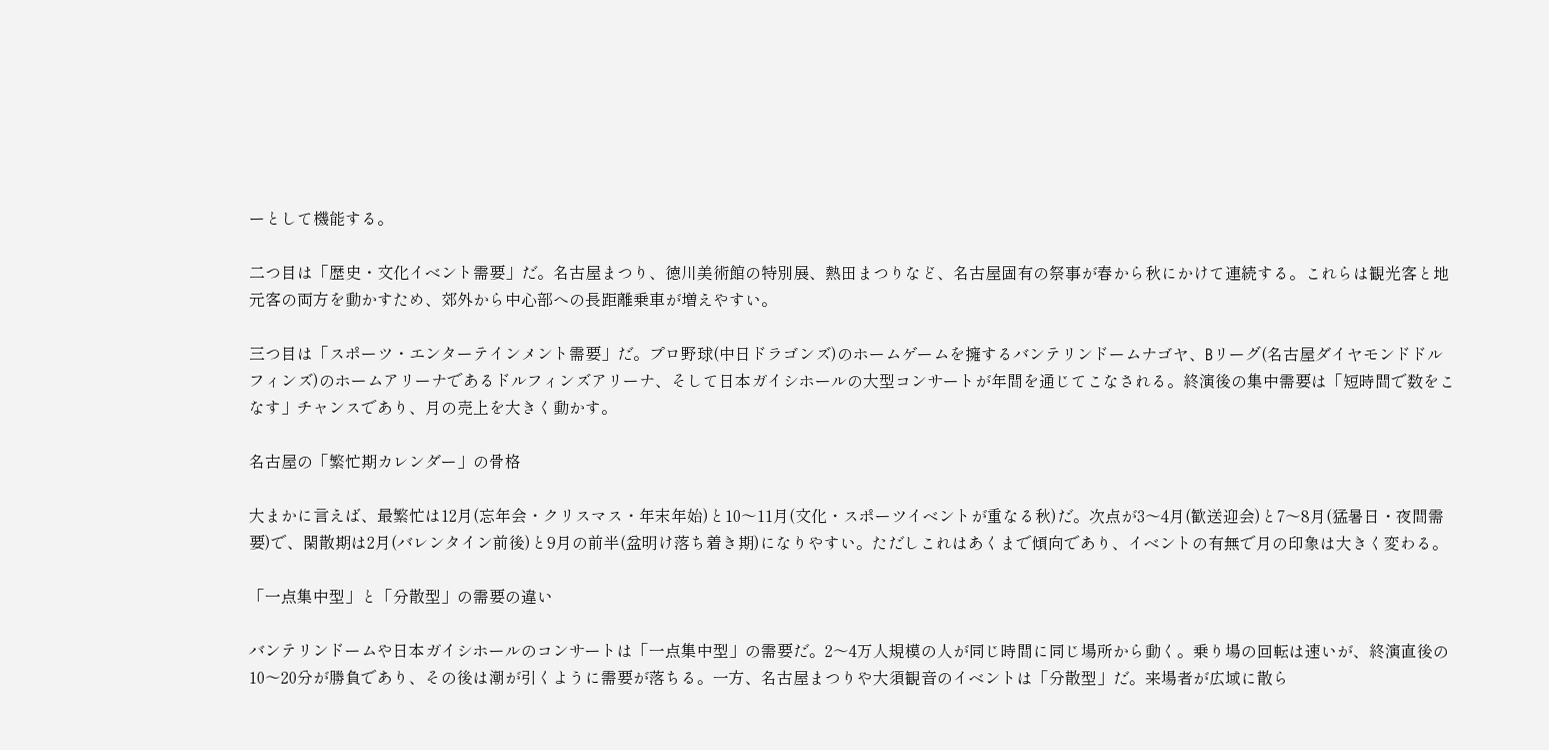ーとして機能する。

二つ目は「歴史・文化イベント需要」だ。名古屋まつり、徳川美術館の特別展、熱田まつりなど、名古屋固有の祭事が春から秋にかけて連続する。これらは観光客と地元客の両方を動かすため、郊外から中心部への長距離乗車が増えやすい。

三つ目は「スポーツ・エンターテインメント需要」だ。プロ野球(中日ドラゴンズ)のホームゲームを擁するバンテリンドームナゴヤ、Bリーグ(名古屋ダイヤモンドドルフィンズ)のホームアリーナであるドルフィンズアリーナ、そして日本ガイシホールの大型コンサートが年間を通じてこなされる。終演後の集中需要は「短時間で数をこなす」チャンスであり、月の売上を大きく動かす。

名古屋の「繁忙期カレンダー」の骨格

大まかに言えば、最繁忙は12月(忘年会・クリスマス・年末年始)と10〜11月(文化・スポーツイベントが重なる秋)だ。次点が3〜4月(歓送迎会)と7〜8月(猛暑日・夜間需要)で、閑散期は2月(バレンタイン前後)と9月の前半(盆明け落ち着き期)になりやすい。ただしこれはあくまで傾向であり、イベントの有無で月の印象は大きく変わる。

「一点集中型」と「分散型」の需要の違い

バンテリンドームや日本ガイシホールのコンサートは「一点集中型」の需要だ。2〜4万人規模の人が同じ時間に同じ場所から動く。乗り場の回転は速いが、終演直後の10〜20分が勝負であり、その後は潮が引くように需要が落ちる。一方、名古屋まつりや大須観音のイベントは「分散型」だ。来場者が広域に散ら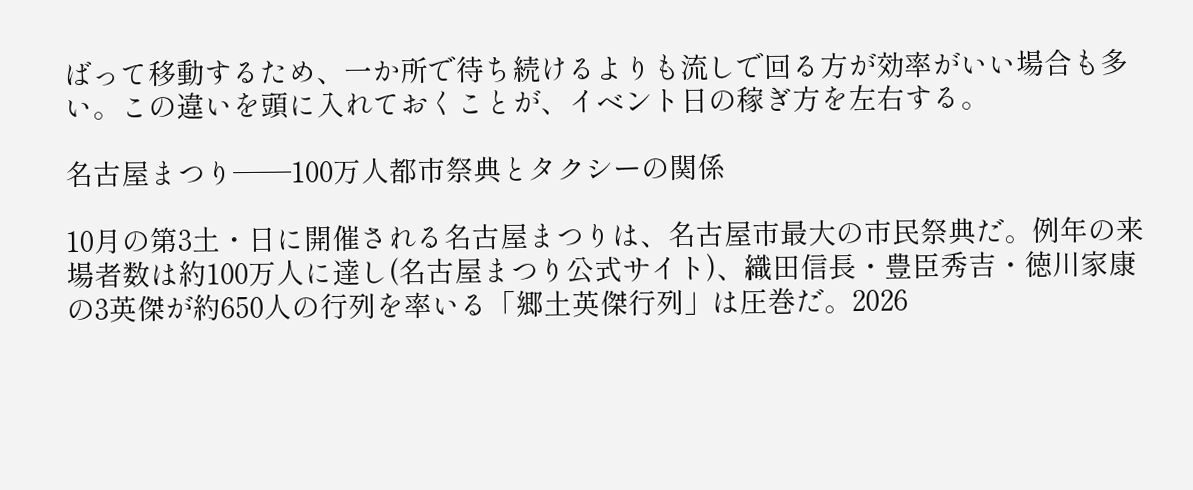ばって移動するため、一か所で待ち続けるよりも流しで回る方が効率がいい場合も多い。この違いを頭に入れておくことが、イベント日の稼ぎ方を左右する。

名古屋まつり——100万人都市祭典とタクシーの関係

10月の第3土・日に開催される名古屋まつりは、名古屋市最大の市民祭典だ。例年の来場者数は約100万人に達し(名古屋まつり公式サイト)、織田信長・豊臣秀吉・徳川家康の3英傑が約650人の行列を率いる「郷土英傑行列」は圧巻だ。2026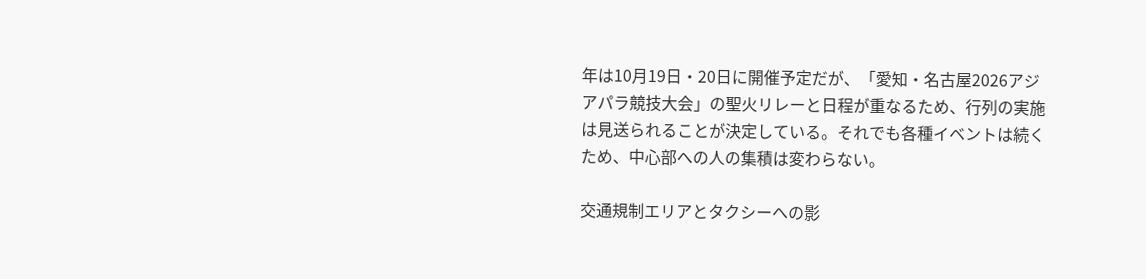年は10月19日・20日に開催予定だが、「愛知・名古屋2026アジアパラ競技大会」の聖火リレーと日程が重なるため、行列の実施は見送られることが決定している。それでも各種イベントは続くため、中心部への人の集積は変わらない。

交通規制エリアとタクシーへの影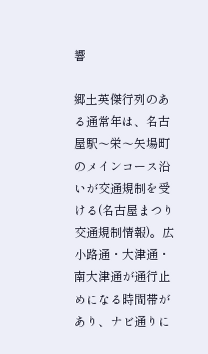響

郷土英傑行列のある通常年は、名古屋駅〜栄〜矢場町のメインコース沿いが交通規制を受ける(名古屋まつり交通規制情報)。広小路通・大津通・南大津通が通行止めになる時間帯があり、ナビ通りに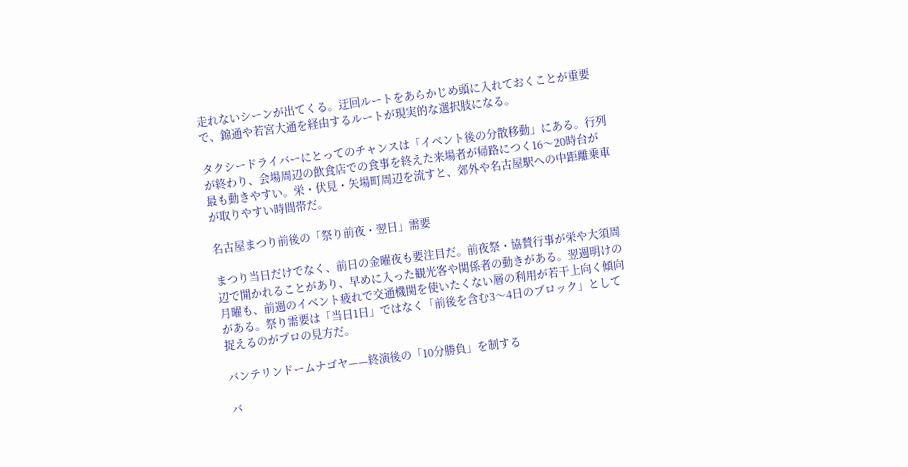走れないシーンが出てくる。迂回ルートをあらかじめ頭に入れておくことが重要で、錦通や若宮大通を経由するルートが現実的な選択肢になる。

タクシードライバーにとってのチャンスは「イベント後の分散移動」にある。行列が終わり、会場周辺の飲食店での食事を終えた来場者が帰路につく16〜20時台が最も動きやすい。栄・伏見・矢場町周辺を流すと、郊外や名古屋駅への中距離乗車が取りやすい時間帯だ。

名古屋まつり前後の「祭り前夜・翌日」需要

まつり当日だけでなく、前日の金曜夜も要注目だ。前夜祭・協賛行事が栄や大須周辺で開かれることがあり、早めに入った観光客や関係者の動きがある。翌週明けの月曜も、前週のイベント疲れで交通機関を使いたくない層の利用が若干上向く傾向がある。祭り需要は「当日1日」ではなく「前後を含む3〜4日のブロック」として捉えるのがプロの見方だ。

バンテリンドームナゴヤ——終演後の「10分勝負」を制する

バ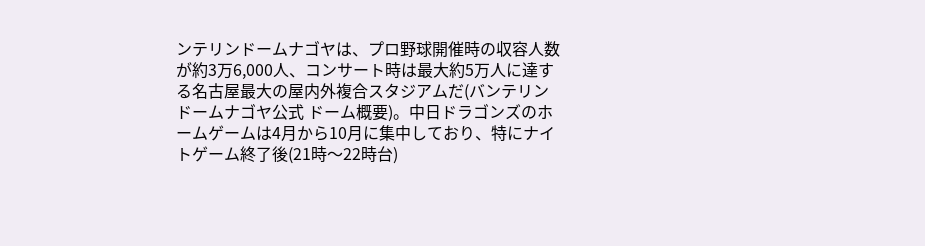ンテリンドームナゴヤは、プロ野球開催時の収容人数が約3万6,000人、コンサート時は最大約5万人に達する名古屋最大の屋内外複合スタジアムだ(バンテリンドームナゴヤ公式 ドーム概要)。中日ドラゴンズのホームゲームは4月から10月に集中しており、特にナイトゲーム終了後(21時〜22時台)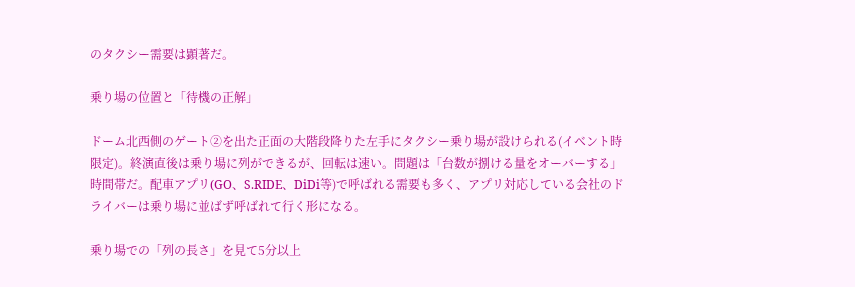のタクシー需要は顕著だ。

乗り場の位置と「待機の正解」

ドーム北西側のゲート②を出た正面の大階段降りた左手にタクシー乗り場が設けられる(イベント時限定)。終演直後は乗り場に列ができるが、回転は速い。問題は「台数が捌ける量をオーバーする」時間帯だ。配車アプリ(GO、S.RIDE、DiDi等)で呼ばれる需要も多く、アプリ対応している会社のドライバーは乗り場に並ばず呼ばれて行く形になる。

乗り場での「列の長さ」を見て5分以上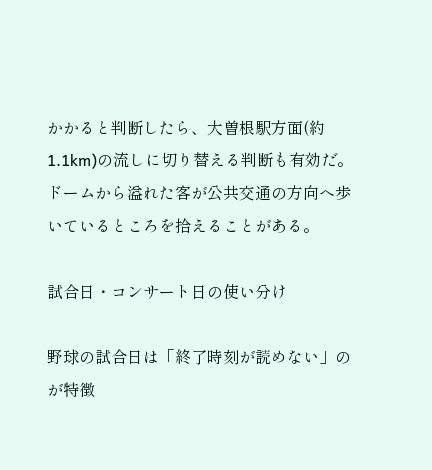かかると判断したら、大曽根駅方面(約1.1km)の流しに切り替える判断も有効だ。ドームから溢れた客が公共交通の方向へ歩いているところを拾えることがある。

試合日・コンサート日の使い分け

野球の試合日は「終了時刻が読めない」のが特徴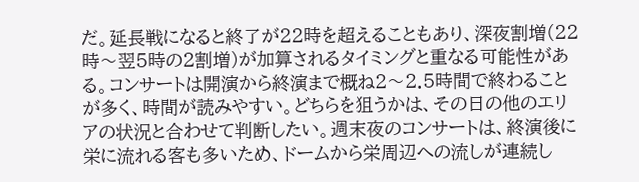だ。延長戦になると終了が22時を超えることもあり、深夜割増(22時〜翌5時の2割増)が加算されるタイミングと重なる可能性がある。コンサートは開演から終演まで概ね2〜2.5時間で終わることが多く、時間が読みやすい。どちらを狙うかは、その日の他のエリアの状況と合わせて判断したい。週末夜のコンサートは、終演後に栄に流れる客も多いため、ドームから栄周辺への流しが連続し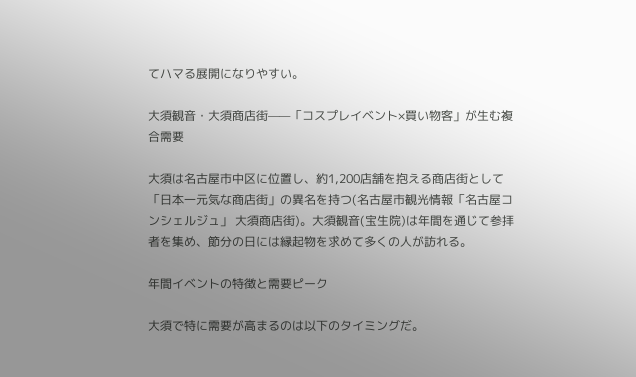てハマる展開になりやすい。

大須観音・大須商店街——「コスプレイベント×買い物客」が生む複合需要

大須は名古屋市中区に位置し、約1,200店舗を抱える商店街として「日本一元気な商店街」の異名を持つ(名古屋市観光情報「名古屋コンシェルジュ」 大須商店街)。大須観音(宝生院)は年間を通じて参拝者を集め、節分の日には縁起物を求めて多くの人が訪れる。

年間イベントの特徴と需要ピーク

大須で特に需要が高まるのは以下のタイミングだ。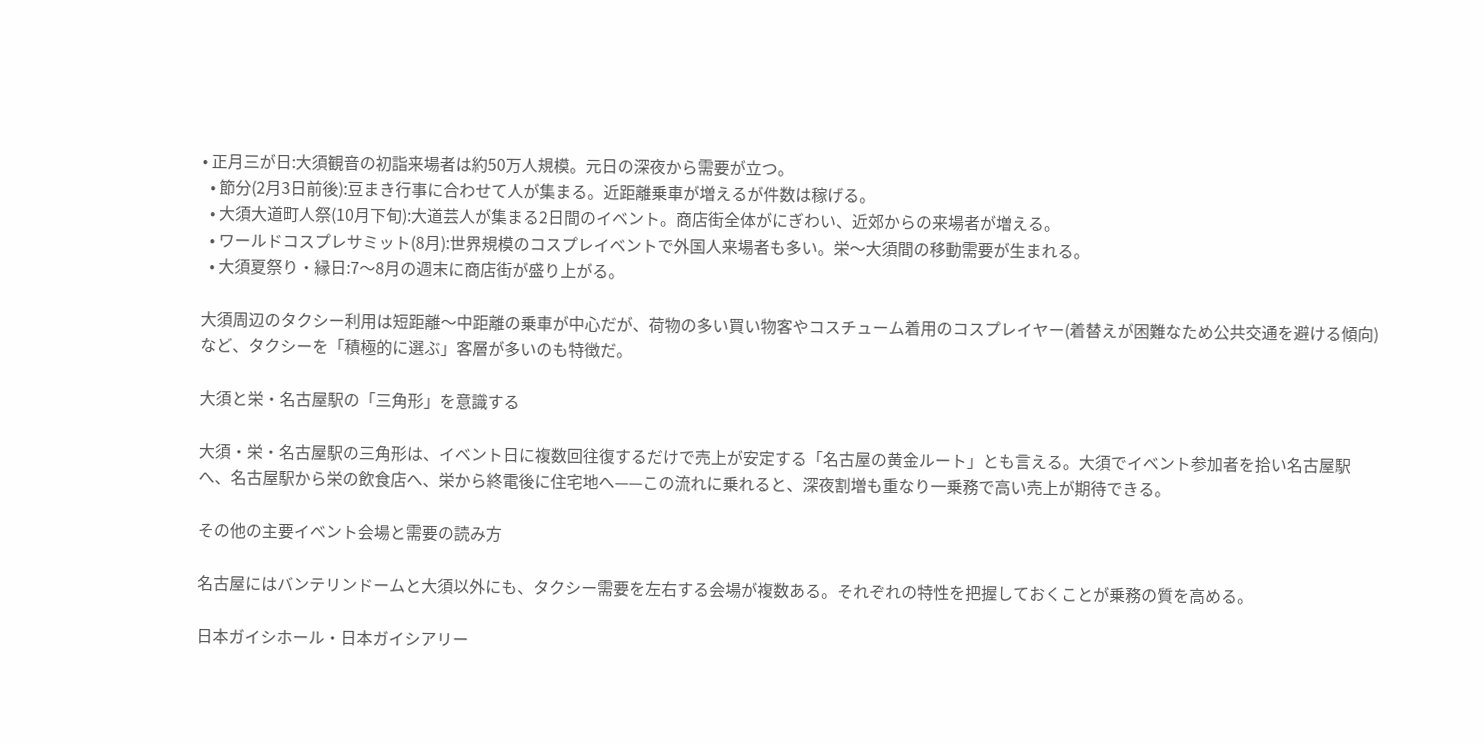• 正月三が日:大須観音の初詣来場者は約50万人規模。元日の深夜から需要が立つ。
  • 節分(2月3日前後):豆まき行事に合わせて人が集まる。近距離乗車が増えるが件数は稼げる。
  • 大須大道町人祭(10月下旬):大道芸人が集まる2日間のイベント。商店街全体がにぎわい、近郊からの来場者が増える。
  • ワールドコスプレサミット(8月):世界規模のコスプレイベントで外国人来場者も多い。栄〜大須間の移動需要が生まれる。
  • 大須夏祭り・縁日:7〜8月の週末に商店街が盛り上がる。

大須周辺のタクシー利用は短距離〜中距離の乗車が中心だが、荷物の多い買い物客やコスチューム着用のコスプレイヤー(着替えが困難なため公共交通を避ける傾向)など、タクシーを「積極的に選ぶ」客層が多いのも特徴だ。

大須と栄・名古屋駅の「三角形」を意識する

大須・栄・名古屋駅の三角形は、イベント日に複数回往復するだけで売上が安定する「名古屋の黄金ルート」とも言える。大須でイベント参加者を拾い名古屋駅へ、名古屋駅から栄の飲食店へ、栄から終電後に住宅地へ——この流れに乗れると、深夜割増も重なり一乗務で高い売上が期待できる。

その他の主要イベント会場と需要の読み方

名古屋にはバンテリンドームと大須以外にも、タクシー需要を左右する会場が複数ある。それぞれの特性を把握しておくことが乗務の質を高める。

日本ガイシホール・日本ガイシアリー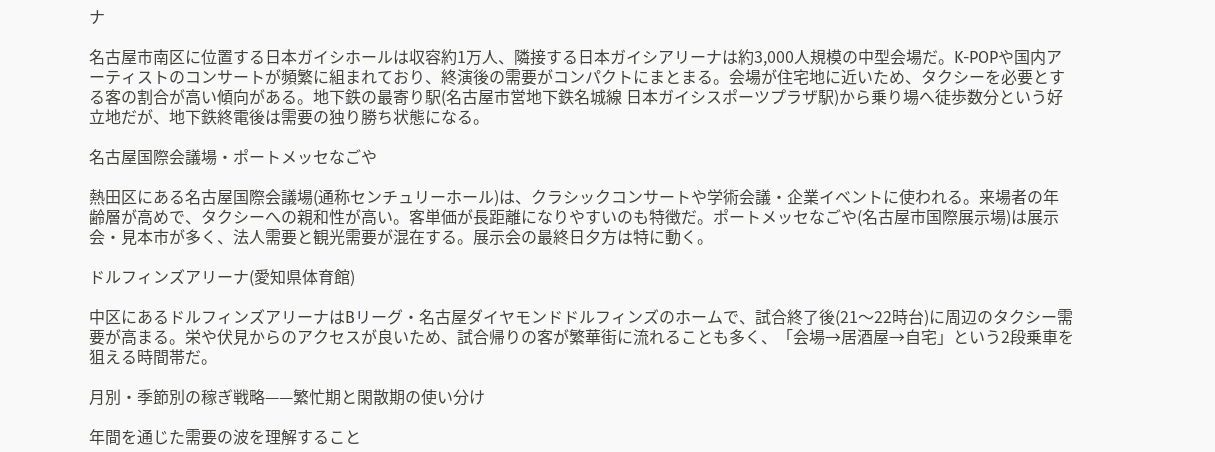ナ

名古屋市南区に位置する日本ガイシホールは収容約1万人、隣接する日本ガイシアリーナは約3,000人規模の中型会場だ。K-POPや国内アーティストのコンサートが頻繁に組まれており、終演後の需要がコンパクトにまとまる。会場が住宅地に近いため、タクシーを必要とする客の割合が高い傾向がある。地下鉄の最寄り駅(名古屋市営地下鉄名城線 日本ガイシスポーツプラザ駅)から乗り場へ徒歩数分という好立地だが、地下鉄終電後は需要の独り勝ち状態になる。

名古屋国際会議場・ポートメッセなごや

熱田区にある名古屋国際会議場(通称センチュリーホール)は、クラシックコンサートや学術会議・企業イベントに使われる。来場者の年齢層が高めで、タクシーへの親和性が高い。客単価が長距離になりやすいのも特徴だ。ポートメッセなごや(名古屋市国際展示場)は展示会・見本市が多く、法人需要と観光需要が混在する。展示会の最終日夕方は特に動く。

ドルフィンズアリーナ(愛知県体育館)

中区にあるドルフィンズアリーナはBリーグ・名古屋ダイヤモンドドルフィンズのホームで、試合終了後(21〜22時台)に周辺のタクシー需要が高まる。栄や伏見からのアクセスが良いため、試合帰りの客が繁華街に流れることも多く、「会場→居酒屋→自宅」という2段乗車を狙える時間帯だ。

月別・季節別の稼ぎ戦略——繁忙期と閑散期の使い分け

年間を通じた需要の波を理解すること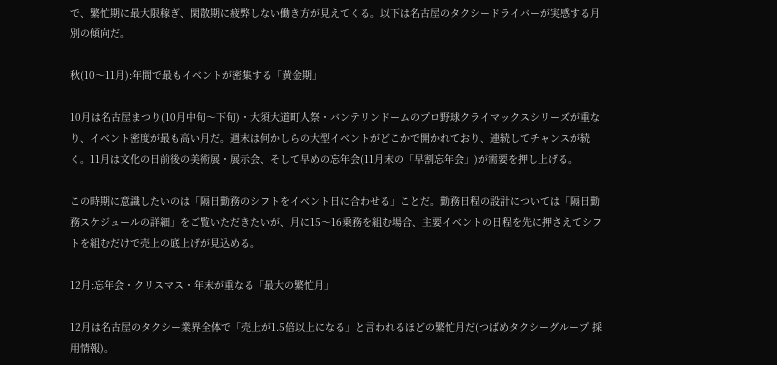で、繁忙期に最大限稼ぎ、閑散期に疲弊しない働き方が見えてくる。以下は名古屋のタクシードライバーが実感する月別の傾向だ。

秋(10〜11月):年間で最もイベントが密集する「黄金期」

10月は名古屋まつり(10月中旬〜下旬)・大須大道町人祭・バンテリンドームのプロ野球クライマックスシリーズが重なり、イベント密度が最も高い月だ。週末は何かしらの大型イベントがどこかで開かれており、連続してチャンスが続く。11月は文化の日前後の美術展・展示会、そして早めの忘年会(11月末の「早割忘年会」)が需要を押し上げる。

この時期に意識したいのは「隔日勤務のシフトをイベント日に合わせる」ことだ。勤務日程の設計については「隔日勤務スケジュールの詳細」をご覧いただきたいが、月に15〜16乗務を組む場合、主要イベントの日程を先に押さえてシフトを組むだけで売上の底上げが見込める。

12月:忘年会・クリスマス・年末が重なる「最大の繁忙月」

12月は名古屋のタクシー業界全体で「売上が1.5倍以上になる」と言われるほどの繁忙月だ(つばめタクシーグループ 採用情報)。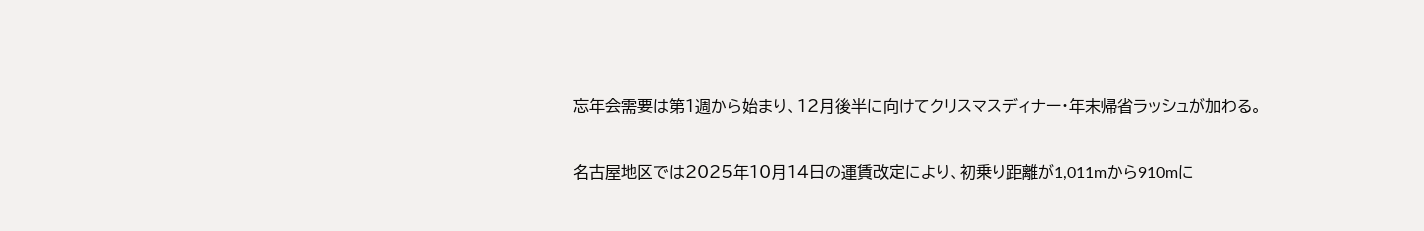忘年会需要は第1週から始まり、12月後半に向けてクリスマスディナー・年末帰省ラッシュが加わる。

名古屋地区では2025年10月14日の運賃改定により、初乗り距離が1,011mから910mに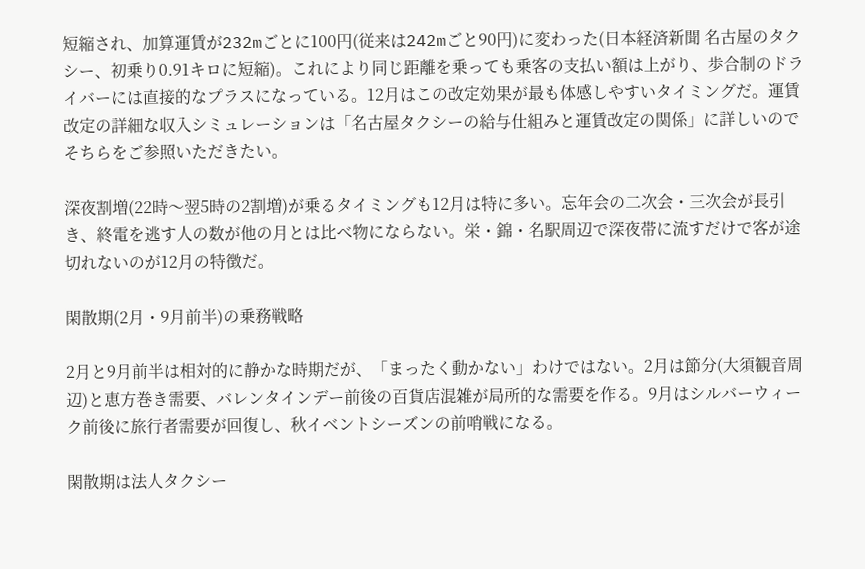短縮され、加算運賃が232mごとに100円(従来は242mごと90円)に変わった(日本経済新聞 名古屋のタクシー、初乗り0.91キロに短縮)。これにより同じ距離を乗っても乗客の支払い額は上がり、歩合制のドライバーには直接的なプラスになっている。12月はこの改定効果が最も体感しやすいタイミングだ。運賃改定の詳細な収入シミュレーションは「名古屋タクシーの給与仕組みと運賃改定の関係」に詳しいのでそちらをご参照いただきたい。

深夜割増(22時〜翌5時の2割増)が乗るタイミングも12月は特に多い。忘年会の二次会・三次会が長引き、終電を逃す人の数が他の月とは比べ物にならない。栄・錦・名駅周辺で深夜帯に流すだけで客が途切れないのが12月の特徴だ。

閑散期(2月・9月前半)の乗務戦略

2月と9月前半は相対的に静かな時期だが、「まったく動かない」わけではない。2月は節分(大須観音周辺)と恵方巻き需要、バレンタインデー前後の百貨店混雑が局所的な需要を作る。9月はシルバーウィーク前後に旅行者需要が回復し、秋イベントシーズンの前哨戦になる。

閑散期は法人タクシー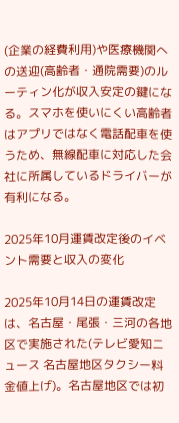(企業の経費利用)や医療機関への送迎(高齢者・通院需要)のルーティン化が収入安定の鍵になる。スマホを使いにくい高齢者はアプリではなく電話配車を使うため、無線配車に対応した会社に所属しているドライバーが有利になる。

2025年10月運賃改定後のイベント需要と収入の変化

2025年10月14日の運賃改定は、名古屋・尾張・三河の各地区で実施された(テレビ愛知ニュース 名古屋地区タクシー料金値上げ)。名古屋地区では初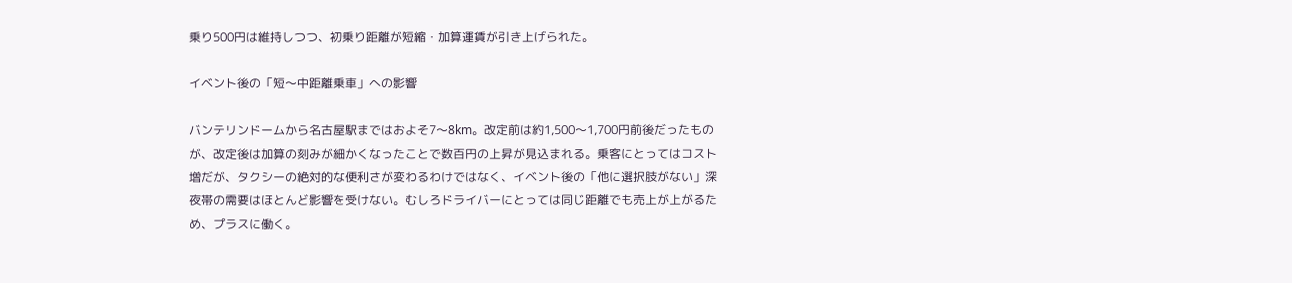乗り500円は維持しつつ、初乗り距離が短縮・加算運賃が引き上げられた。

イベント後の「短〜中距離乗車」への影響

バンテリンドームから名古屋駅まではおよそ7〜8km。改定前は約1,500〜1,700円前後だったものが、改定後は加算の刻みが細かくなったことで数百円の上昇が見込まれる。乗客にとってはコスト増だが、タクシーの絶対的な便利さが変わるわけではなく、イベント後の「他に選択肢がない」深夜帯の需要はほとんど影響を受けない。むしろドライバーにとっては同じ距離でも売上が上がるため、プラスに働く。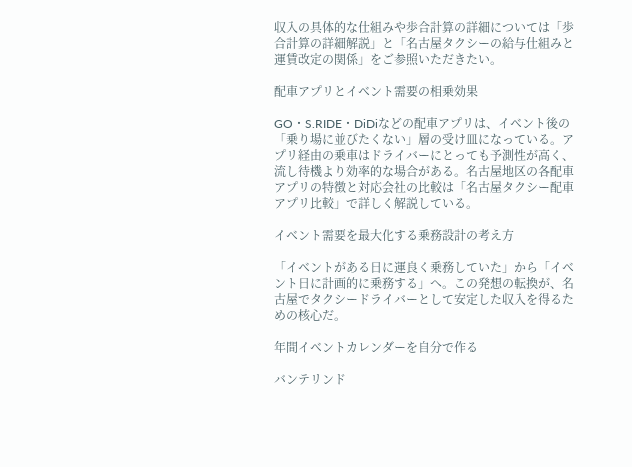収入の具体的な仕組みや歩合計算の詳細については「歩合計算の詳細解説」と「名古屋タクシーの給与仕組みと運賃改定の関係」をご参照いただきたい。

配車アプリとイベント需要の相乗効果

GO・S.RIDE・DiDiなどの配車アプリは、イベント後の「乗り場に並びたくない」層の受け皿になっている。アプリ経由の乗車はドライバーにとっても予測性が高く、流し待機より効率的な場合がある。名古屋地区の各配車アプリの特徴と対応会社の比較は「名古屋タクシー配車アプリ比較」で詳しく解説している。

イベント需要を最大化する乗務設計の考え方

「イベントがある日に運良く乗務していた」から「イベント日に計画的に乗務する」へ。この発想の転換が、名古屋でタクシードライバーとして安定した収入を得るための核心だ。

年間イベントカレンダーを自分で作る

バンテリンド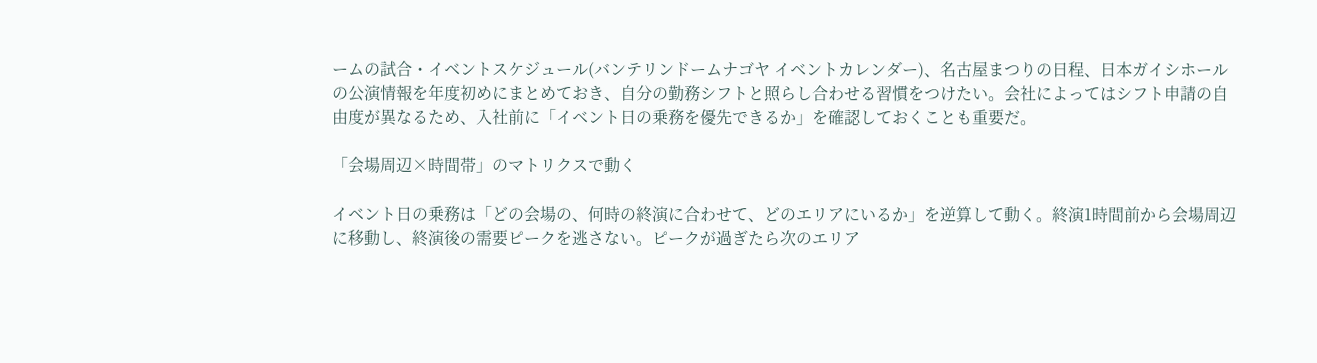ームの試合・イベントスケジュール(バンテリンドームナゴヤ イベントカレンダー)、名古屋まつりの日程、日本ガイシホールの公演情報を年度初めにまとめておき、自分の勤務シフトと照らし合わせる習慣をつけたい。会社によってはシフト申請の自由度が異なるため、入社前に「イベント日の乗務を優先できるか」を確認しておくことも重要だ。

「会場周辺×時間帯」のマトリクスで動く

イベント日の乗務は「どの会場の、何時の終演に合わせて、どのエリアにいるか」を逆算して動く。終演1時間前から会場周辺に移動し、終演後の需要ピークを逃さない。ピークが過ぎたら次のエリア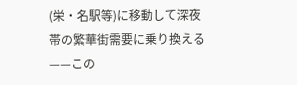(栄・名駅等)に移動して深夜帯の繁華街需要に乗り換える——この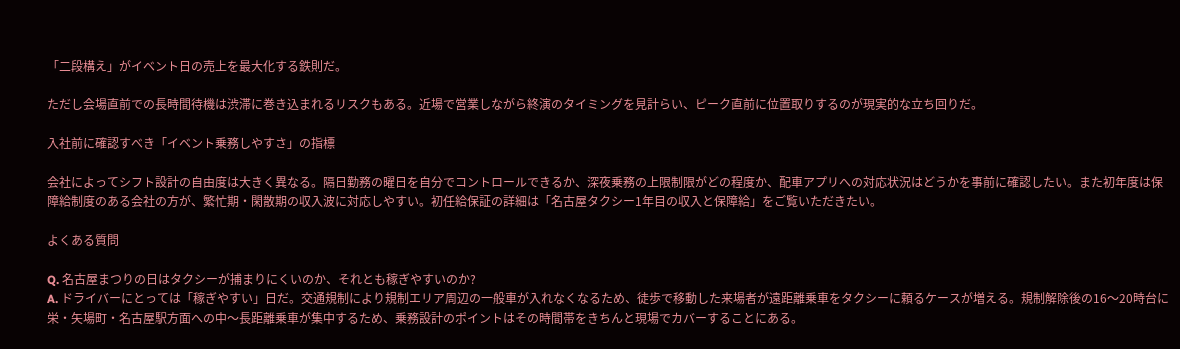「二段構え」がイベント日の売上を最大化する鉄則だ。

ただし会場直前での長時間待機は渋滞に巻き込まれるリスクもある。近場で営業しながら終演のタイミングを見計らい、ピーク直前に位置取りするのが現実的な立ち回りだ。

入社前に確認すべき「イベント乗務しやすさ」の指標

会社によってシフト設計の自由度は大きく異なる。隔日勤務の曜日を自分でコントロールできるか、深夜乗務の上限制限がどの程度か、配車アプリへの対応状況はどうかを事前に確認したい。また初年度は保障給制度のある会社の方が、繁忙期・閑散期の収入波に対応しやすい。初任給保証の詳細は「名古屋タクシー1年目の収入と保障給」をご覧いただきたい。

よくある質問

Q. 名古屋まつりの日はタクシーが捕まりにくいのか、それとも稼ぎやすいのか?
A. ドライバーにとっては「稼ぎやすい」日だ。交通規制により規制エリア周辺の一般車が入れなくなるため、徒歩で移動した来場者が遠距離乗車をタクシーに頼るケースが増える。規制解除後の16〜20時台に栄・矢場町・名古屋駅方面への中〜長距離乗車が集中するため、乗務設計のポイントはその時間帯をきちんと現場でカバーすることにある。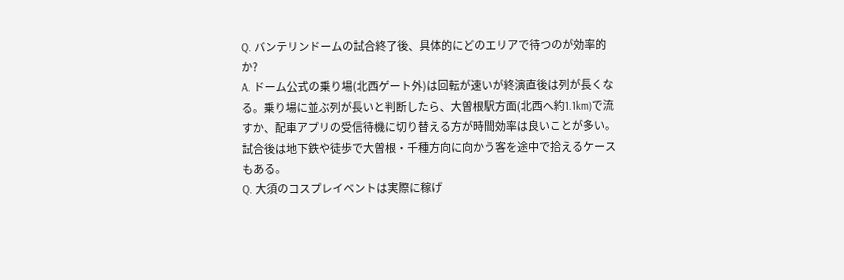Q. バンテリンドームの試合終了後、具体的にどのエリアで待つのが効率的か?
A. ドーム公式の乗り場(北西ゲート外)は回転が速いが終演直後は列が長くなる。乗り場に並ぶ列が長いと判断したら、大曽根駅方面(北西へ約1.1km)で流すか、配車アプリの受信待機に切り替える方が時間効率は良いことが多い。試合後は地下鉄や徒歩で大曽根・千種方向に向かう客を途中で拾えるケースもある。
Q. 大須のコスプレイベントは実際に稼げ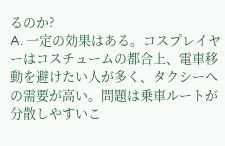るのか?
A. 一定の効果はある。コスプレイヤーはコスチュームの都合上、電車移動を避けたい人が多く、タクシーへの需要が高い。問題は乗車ルートが分散しやすいこ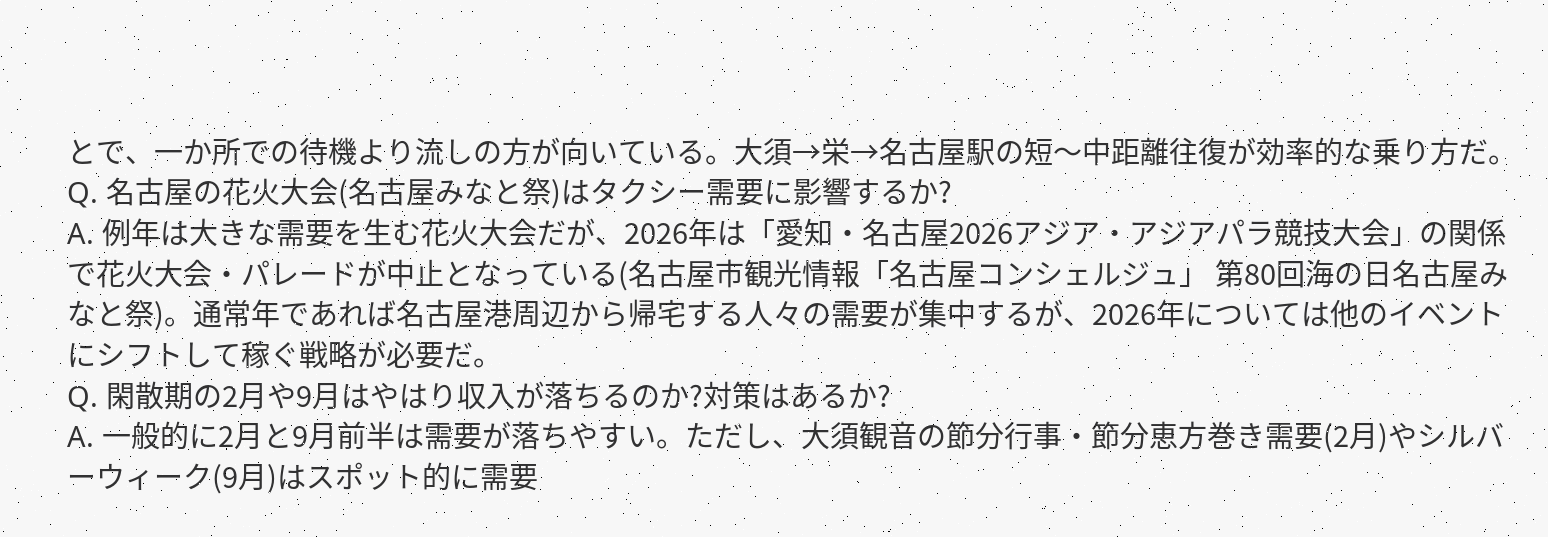とで、一か所での待機より流しの方が向いている。大須→栄→名古屋駅の短〜中距離往復が効率的な乗り方だ。
Q. 名古屋の花火大会(名古屋みなと祭)はタクシー需要に影響するか?
A. 例年は大きな需要を生む花火大会だが、2026年は「愛知・名古屋2026アジア・アジアパラ競技大会」の関係で花火大会・パレードが中止となっている(名古屋市観光情報「名古屋コンシェルジュ」 第80回海の日名古屋みなと祭)。通常年であれば名古屋港周辺から帰宅する人々の需要が集中するが、2026年については他のイベントにシフトして稼ぐ戦略が必要だ。
Q. 閑散期の2月や9月はやはり収入が落ちるのか?対策はあるか?
A. 一般的に2月と9月前半は需要が落ちやすい。ただし、大須観音の節分行事・節分恵方巻き需要(2月)やシルバーウィーク(9月)はスポット的に需要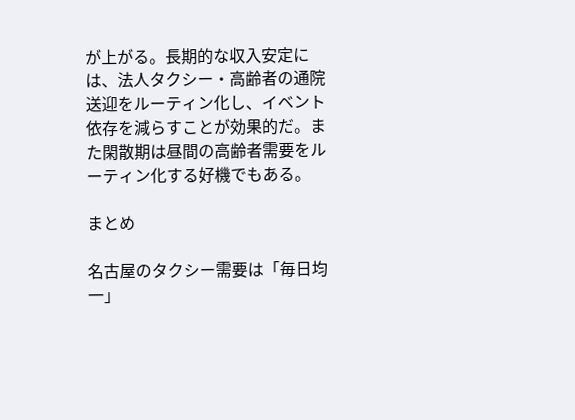が上がる。長期的な収入安定には、法人タクシー・高齢者の通院送迎をルーティン化し、イベント依存を減らすことが効果的だ。また閑散期は昼間の高齢者需要をルーティン化する好機でもある。

まとめ

名古屋のタクシー需要は「毎日均一」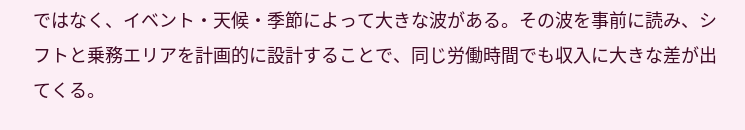ではなく、イベント・天候・季節によって大きな波がある。その波を事前に読み、シフトと乗務エリアを計画的に設計することで、同じ労働時間でも収入に大きな差が出てくる。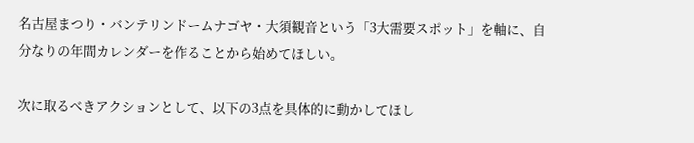名古屋まつり・バンテリンドームナゴヤ・大須観音という「3大需要スポット」を軸に、自分なりの年間カレンダーを作ることから始めてほしい。

次に取るべきアクションとして、以下の3点を具体的に動かしてほし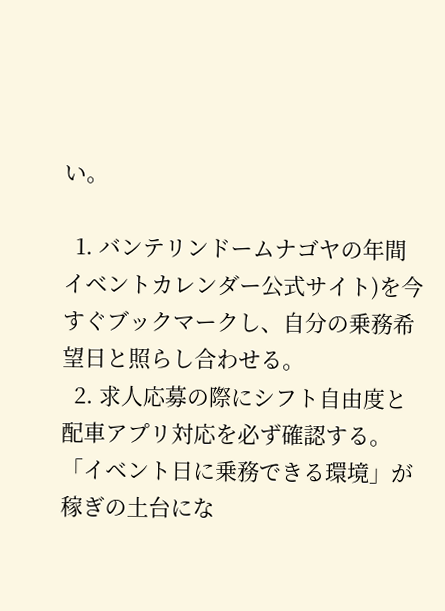い。

  1. バンテリンドームナゴヤの年間イベントカレンダー公式サイト)を今すぐブックマークし、自分の乗務希望日と照らし合わせる。
  2. 求人応募の際にシフト自由度と配車アプリ対応を必ず確認する。「イベント日に乗務できる環境」が稼ぎの土台にな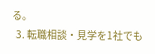る。
  3. 転職相談・見学を1社でも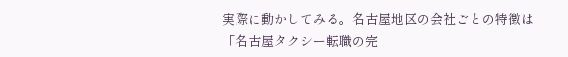実際に動かしてみる。名古屋地区の会社ごとの特徴は「名古屋タクシー転職の完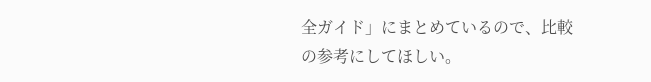全ガイド」にまとめているので、比較の参考にしてほしい。